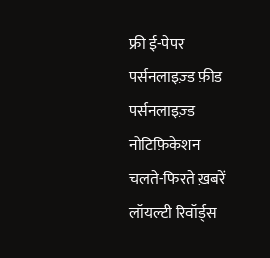फ्री ई-पेपर
पर्सनलाइज़्ड फ़ीड
पर्सनलाइज़्ड नोटिफ़िकेशन
चलते-फिरते ख़बरें
लॉयल्टी रिवॉर्ड्स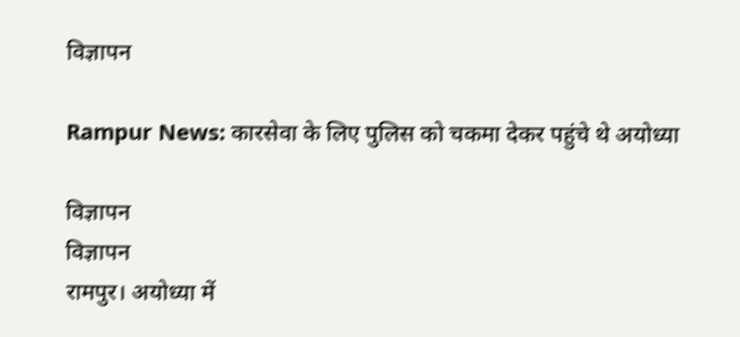विज्ञापन

Rampur News: कारसेवा के लिए पुलिस को चकमा देकर पहुंचे थे अयोध्या

विज्ञापन
विज्ञापन
रामपुर। अयोध्या में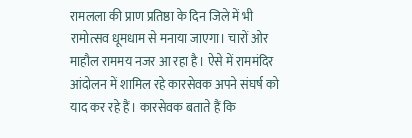रामलला की प्राण प्रतिष्ठा के दिन जिले में भी रामोत्सव धूमधाम से मनाया जाएगा। चारों ओर माहौल राममय नजर आ रहा है। ऐसे में राममंदिर आंदोलन में शामिल रहे कारसेवक अपने संघर्ष को याद कर रहे हैं। कारसेवक बताते हैं कि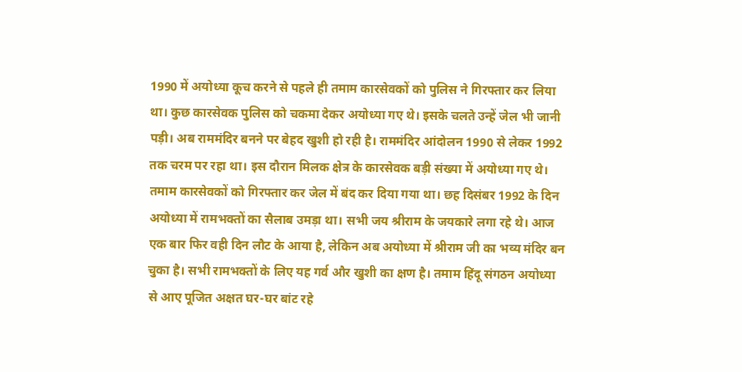1990 में अयोध्या कूच करने से पहले ही तमाम कारसेवकों को पुलिस ने गिरफ्तार कर लिया था। कुछ कारसेवक पुलिस को चकमा देकर अयोध्या गए थे। इसके चलते उन्हें जेल भी जानी पड़ी। अब राममंदिर बनने पर बेहद खुशी हो रही है। राममंदिर आंदोलन 1990 से लेकर 1992 तक चरम पर रहा था। इस दौरान मिलक क्षेत्र के कारसेवक बड़ी संख्या में अयोध्या गए थे। तमाम कारसेवकों को गिरफ्तार कर जेल में बंद कर दिया गया था। छह दिसंबर 1992 के दिन अयोध्या में रामभक्तों का सैलाब उमड़ा था। सभी जय श्रीराम के जयकारे लगा रहे थे। आज एक बार फिर वही दिन लौट के आया है, लेकिन अब अयोध्या में श्रीराम जी का भव्य मंदिर बन चुका है। सभी रामभक्तों के लिए यह गर्व और खुशी का क्षण है। तमाम हिंदू संगठन अयोध्या से आए पूजित अक्षत घर-घर बांट रहे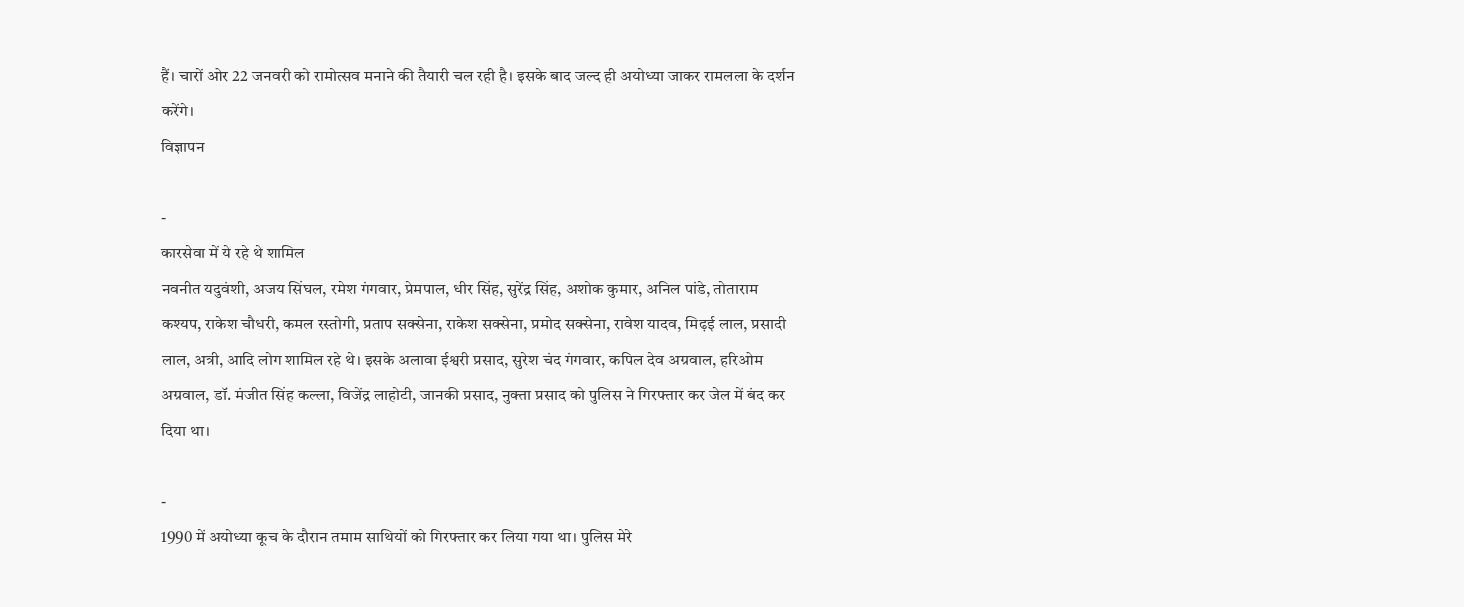हैं। चारों ओर 22 जनवरी को रामोत्सव मनाने की तैयारी चल रही है। इसके बाद जल्द ही अयोध्या जाकर रामलला के दर्शन करेंगे।
विज्ञापन

-
कारसेवा में ये रहे थे शामिल
नवनीत यदुवंशी, अजय सिंघल, रमेश गंगवार, प्रेमपाल, धीर सिंह, सुरेंद्र सिंह, अशोक कुमार, अनिल पांडे, तोताराम कश्यप, राकेश चौधरी, कमल रस्तोगी, प्रताप सक्सेना, राकेश सक्सेना, प्रमोद सक्सेना, रावेश यादव, मिढ़ई लाल, प्रसादी लाल, अत्री, आदि लोग शामिल रहे थे। इसके अलावा ईश्वरी प्रसाद, सुरेश चंद गंगवार, कपिल देव अग्रवाल, हरिओम अग्रवाल, डॉ. मंजीत सिंह कल्ला, विजेंद्र लाहोटी, जानकी प्रसाद, नुक्ता प्रसाद को पुलिस ने गिरफ्तार कर जेल में बंद कर दिया था।

-
1990 में अयोध्या कूच के दौरान तमाम साथियों को गिरफ्तार कर लिया गया था। पुलिस मेरे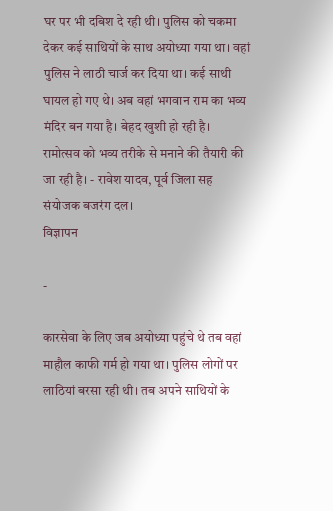घर पर भी दबिश दे रही थी। पुलिस को चकमा देकर कई साथियों के साथ अयोध्या गया था। वहां पुलिस ने लाठी चार्ज कर दिया था। कई साथी घायल हो गए थे। अब वहां भगवान राम का भव्य मंदिर बन गया है। बेहद खुशी हो रही है। रामोत्सव को भव्य तरीके से मनाने की तैयारी की जा रही है। - रावेश यादव, पूर्व जिला सह संयोजक बजरंग दल।
विज्ञापन

-

कारसेवा के लिए जब अयोध्या पहुंचे थे तब वहां माहौल काफी गर्म हो गया था। पुलिस लोगों पर लाठियां बरसा रही थी। तब अपने साथियों के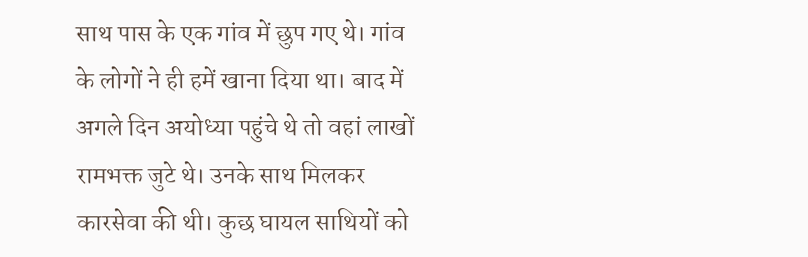साथ पास के एक गांव में छुप गए थे। गांव के लोगों ने ही हमें खाना दिया था। बाद में अगले दिन अयोध्या पहुंचे थे तो वहां लाखों रामभक्त जुटे थे। उनके साथ मिलकर कारसेवा की थी। कुछ घायल साथियों को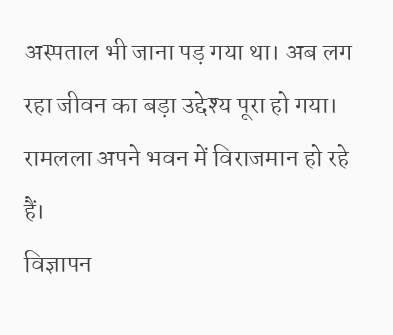अस्पताल भी जाना पड़ गया था। अब लग रहा जीवन का बड़ा उद्देश्य पूरा हो गया। रामलला अपने भवन में विराजमान हो रहे हैं।
विज्ञापन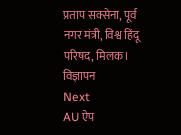प्रताप सक्सेना, पूर्व नगर मंत्री, विश्व हिंदू परिषद, मिलक।
विज्ञापन
Next
AU ऐप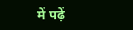में पढ़ें